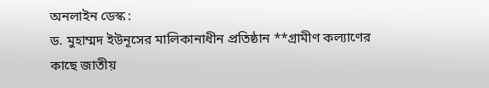অনলাইন ডেস্ক :
ড. মুহাম্মদ ইউনূসের মালিকানাধীন প্রতিষ্ঠান **গ্রামীণ কল্যাণের কাছে জাতীয়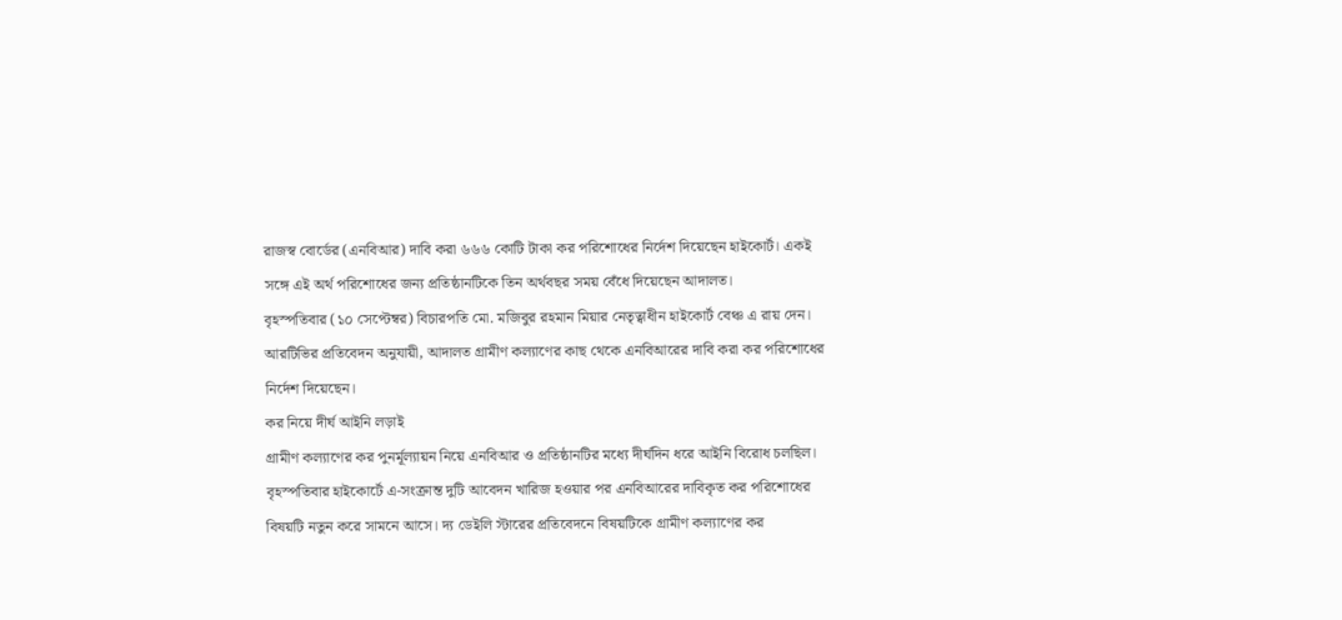রাজস্ব বোর্ডের (এনবিআর) দাবি করা ৬৬৬ কোটি টাকা কর পরিশোধের নির্দেশ দিয়েছেন হাইকোর্ট। একই সঙ্গে এই অর্থ পরিশোধের জন্য প্রতিষ্ঠানটিকে তিন অর্থবছর সময় বেঁধে দিয়েছেন আদালত।
বৃহস্পতিবার (১০ সেপ্টেম্বর) বিচারপতি মো. মজিবুর রহমান মিয়ার নেতৃত্বাধীন হাইকোর্ট বেঞ্চ এ রায় দেন। আরটিভির প্রতিবেদন অনুযায়ী, আদালত গ্রামীণ কল্যাণের কাছ থেকে এনবিআরের দাবি করা কর পরিশোধের নির্দেশ দিয়েছেন।
কর নিয়ে দীর্ঘ আইনি লড়াই
গ্রামীণ কল্যাণের কর পুনর্মূল্যায়ন নিয়ে এনবিআর ও প্রতিষ্ঠানটির মধ্যে দীর্ঘদিন ধরে আইনি বিরোধ চলছিল। বৃহস্পতিবার হাইকোর্টে এ-সংক্রান্ত দুটি আবেদন খারিজ হওয়ার পর এনবিআরের দাবিকৃত কর পরিশোধের বিষয়টি নতুন করে সামনে আসে। দ্য ডেইলি স্টারের প্রতিবেদনে বিষয়টিকে গ্রামীণ কল্যাণের কর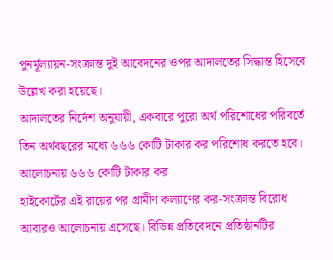পুনর্মূল্যায়ন-সংক্রান্ত দুই আবেদনের ওপর আদালতের সিদ্ধান্ত হিসেবে উল্লেখ করা হয়েছে।
আদালতের নির্দেশ অনুযায়ী, একবারে পুরো অর্থ পরিশোধের পরিবর্তে তিন অর্থবছরের মধ্যে ৬৬৬ কোটি টাকার কর পরিশোধ করতে হবে।
আলোচনায় ৬৬৬ কোটি টাকার কর
হাইকোর্টের এই রায়ের পর গ্রামীণ কল্যাণের কর-সংক্রান্ত বিরোধ আবারও আলোচনায় এসেছে। বিভিন্ন প্রতিবেদনে প্রতিষ্ঠানটির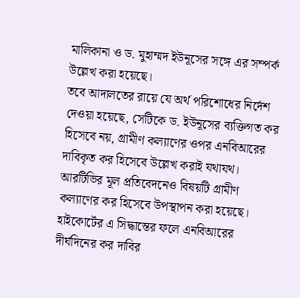মালিকানা ও ড. মুহাম্মদ ইউনূসের সঙ্গে এর সম্পর্ক উল্লেখ করা হয়েছে।
তবে আদালতের রায়ে যে অর্থ পরিশোধের নির্দেশ দেওয়া হয়েছে, সেটিকে ড. ইউনূসের ব্যক্তিগত কর হিসেবে নয়, গ্রামীণ কল্যাণের ওপর এনবিআরের দাবিকৃত কর হিসেবে উল্লেখ করাই যথাযথ। আরটিভির মূল প্রতিবেদনেও বিষয়টি গ্রামীণ কল্যাণের কর হিসেবে উপস্থাপন করা হয়েছে।
হাইকোর্টের এ সিদ্ধান্তের ফলে এনবিআরের দীর্ঘদিনের কর দাবির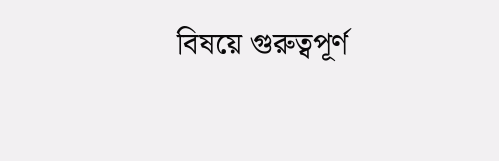বিষয়ে গুরুত্বপূর্ণ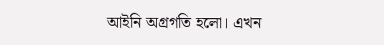আইনি অগ্রগতি হলো। এখন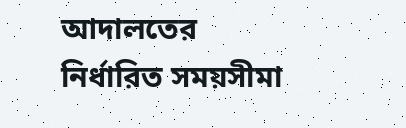আদালতের নির্ধারিত সময়সীমা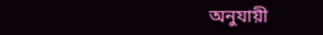অনুযায়ী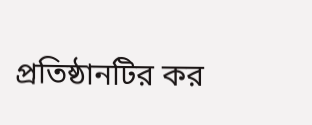প্রতিষ্ঠানটির কর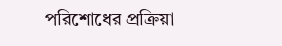পরিশোধের প্রক্রিয়া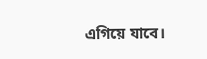এগিয়ে যাবে।